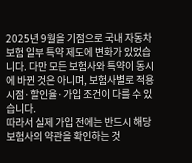2025년 9월을 기점으로 국내 자동차보험 일부 특약 제도에 변화가 있었습니다. 다만 모든 보험사와 특약이 동시에 바뀐 것은 아니며, 보험사별로 적용 시점·할인율·가입 조건이 다를 수 있습니다.
따라서 실제 가입 전에는 반드시 해당 보험사의 약관을 확인하는 것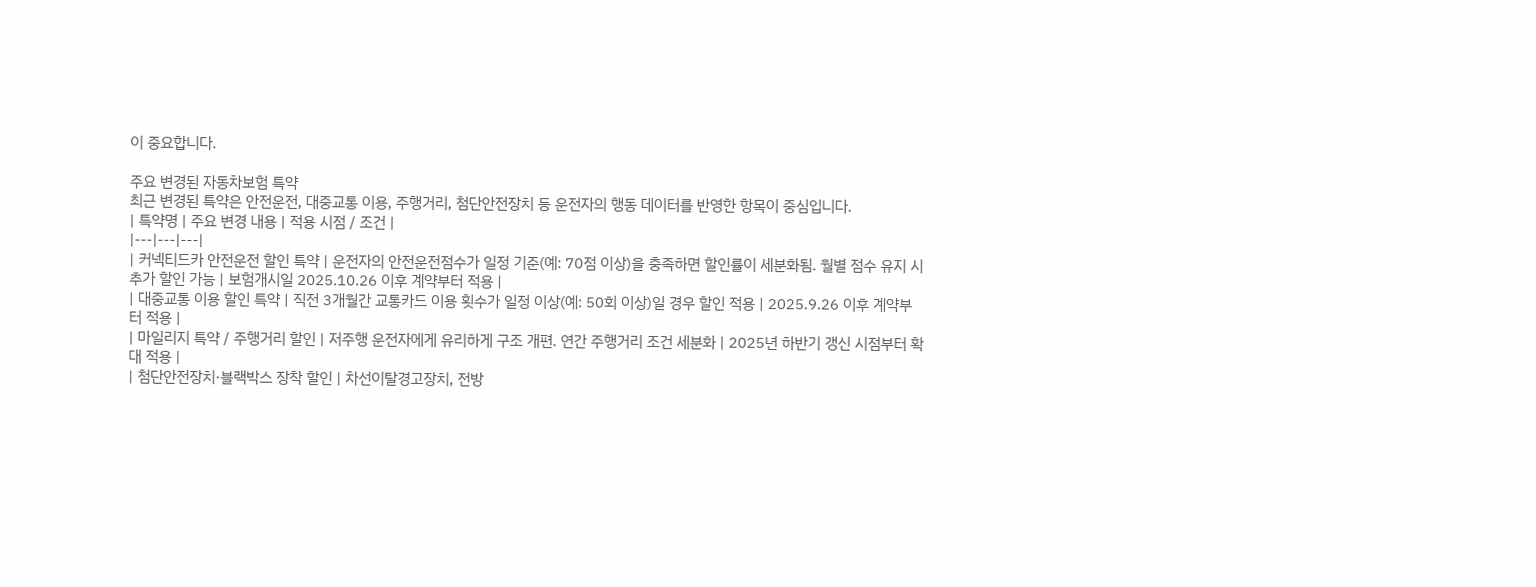이 중요합니다.

주요 변경된 자동차보험 특약
최근 변경된 특약은 안전운전, 대중교통 이용, 주행거리, 첨단안전장치 등 운전자의 행동 데이터를 반영한 항목이 중심입니다.
| 특약명 | 주요 변경 내용 | 적용 시점 / 조건 |
|---|---|---|
| 커넥티드카 안전운전 할인 특약 | 운전자의 안전운전점수가 일정 기준(예: 70점 이상)을 충족하면 할인률이 세분화됨. 월별 점수 유지 시 추가 할인 가능 | 보험개시일 2025.10.26 이후 계약부터 적용 |
| 대중교통 이용 할인 특약 | 직전 3개월간 교통카드 이용 횟수가 일정 이상(예: 50회 이상)일 경우 할인 적용 | 2025.9.26 이후 계약부터 적용 |
| 마일리지 특약 / 주행거리 할인 | 저주행 운전자에게 유리하게 구조 개편. 연간 주행거리 조건 세분화 | 2025년 하반기 갱신 시점부터 확대 적용 |
| 첨단안전장치·블랙박스 장착 할인 | 차선이탈경고장치, 전방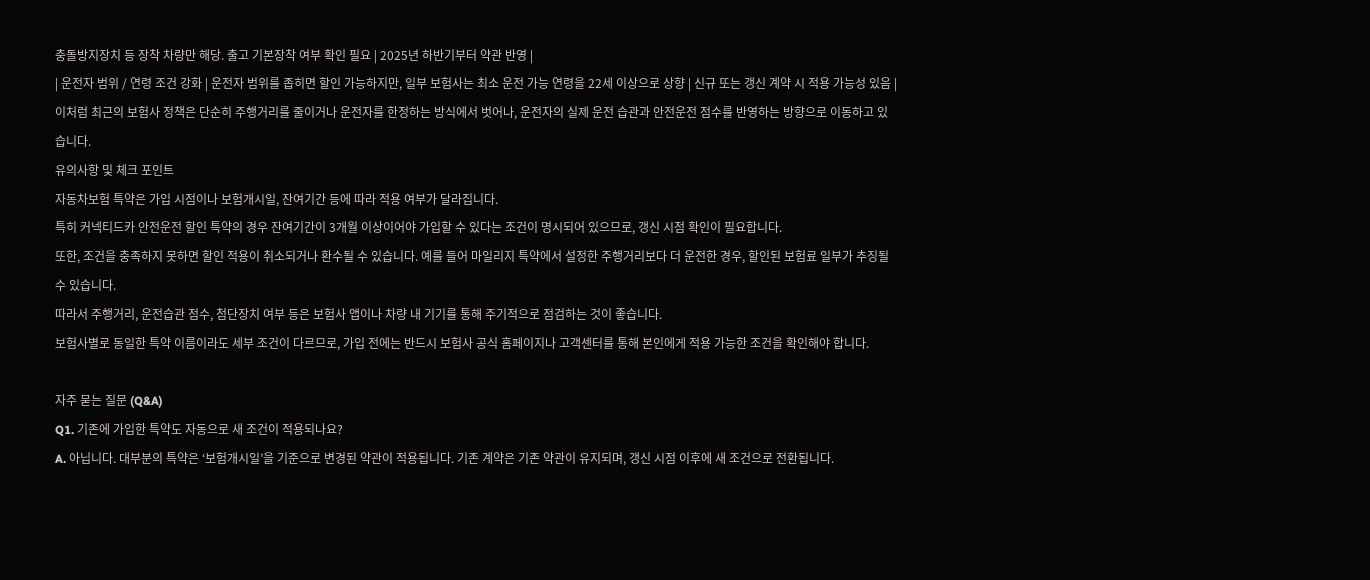충돌방지장치 등 장착 차량만 해당. 출고 기본장착 여부 확인 필요 | 2025년 하반기부터 약관 반영 |
| 운전자 범위 / 연령 조건 강화 | 운전자 범위를 좁히면 할인 가능하지만, 일부 보험사는 최소 운전 가능 연령을 22세 이상으로 상향 | 신규 또는 갱신 계약 시 적용 가능성 있음 |
이처럼 최근의 보험사 정책은 단순히 주행거리를 줄이거나 운전자를 한정하는 방식에서 벗어나, 운전자의 실제 운전 습관과 안전운전 점수를 반영하는 방향으로 이동하고 있습니다.
유의사항 및 체크 포인트
자동차보험 특약은 가입 시점이나 보험개시일, 잔여기간 등에 따라 적용 여부가 달라집니다.
특히 커넥티드카 안전운전 할인 특약의 경우 잔여기간이 3개월 이상이어야 가입할 수 있다는 조건이 명시되어 있으므로, 갱신 시점 확인이 필요합니다.
또한, 조건을 충족하지 못하면 할인 적용이 취소되거나 환수될 수 있습니다. 예를 들어 마일리지 특약에서 설정한 주행거리보다 더 운전한 경우, 할인된 보험료 일부가 추징될 수 있습니다.
따라서 주행거리, 운전습관 점수, 첨단장치 여부 등은 보험사 앱이나 차량 내 기기를 통해 주기적으로 점검하는 것이 좋습니다.
보험사별로 동일한 특약 이름이라도 세부 조건이 다르므로, 가입 전에는 반드시 보험사 공식 홈페이지나 고객센터를 통해 본인에게 적용 가능한 조건을 확인해야 합니다.

자주 묻는 질문 (Q&A)
Q1. 기존에 가입한 특약도 자동으로 새 조건이 적용되나요?
A. 아닙니다. 대부분의 특약은 ‘보험개시일’을 기준으로 변경된 약관이 적용됩니다. 기존 계약은 기존 약관이 유지되며, 갱신 시점 이후에 새 조건으로 전환됩니다.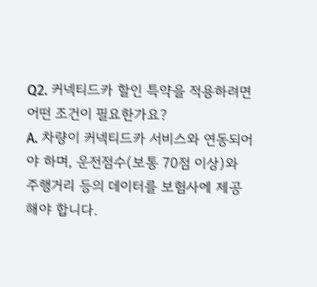Q2. 커넥티드카 할인 특약을 적용하려면 어떤 조건이 필요한가요?
A. 차량이 커넥티드카 서비스와 연동되어야 하며, 운전점수(보통 70점 이상)와 주행거리 등의 데이터를 보험사에 제공해야 합니다.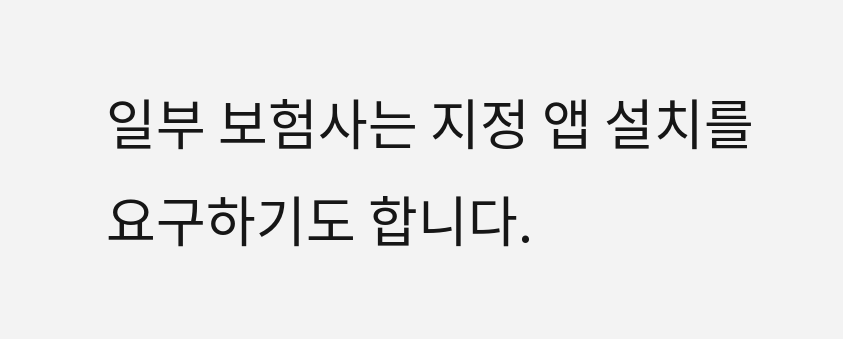일부 보험사는 지정 앱 설치를 요구하기도 합니다.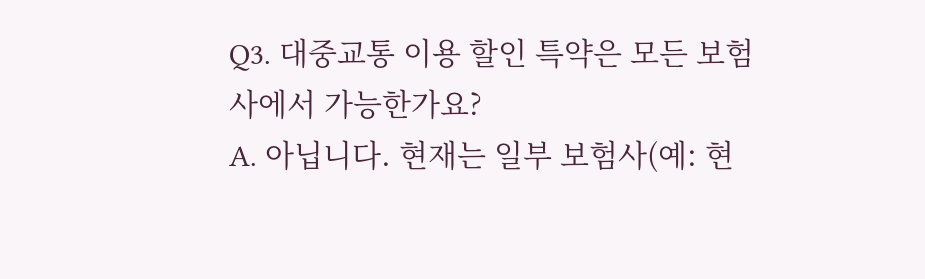Q3. 대중교통 이용 할인 특약은 모든 보험사에서 가능한가요?
A. 아닙니다. 현재는 일부 보험사(예: 현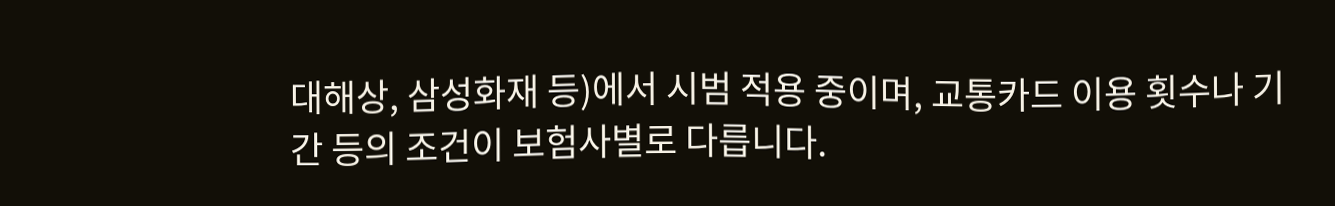대해상, 삼성화재 등)에서 시범 적용 중이며, 교통카드 이용 횟수나 기간 등의 조건이 보험사별로 다릅니다.